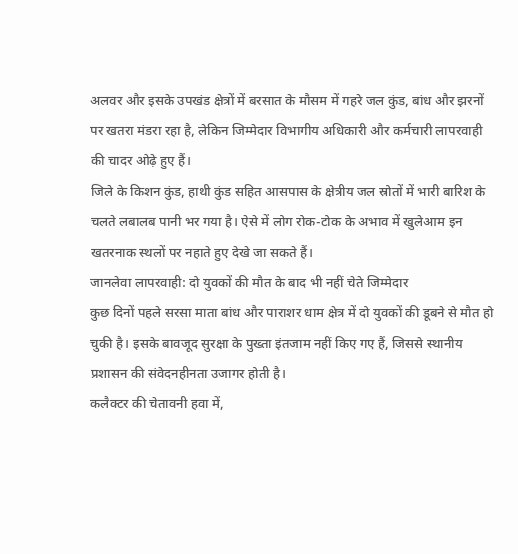अलवर और इसके उपखंड क्षेत्रों में बरसात के मौसम में गहरे जल कुंड, बांध और झरनों पर खतरा मंडरा रहा है, लेकिन जिम्मेदार विभागीय अधिकारी और कर्मचारी लापरवाही की चादर ओढ़े हुए हैं।
जिले के किशन कुंड, हाथी कुंड सहित आसपास के क्षेत्रीय जल स्रोतों में भारी बारिश के चलते लबालब पानी भर गया है। ऐसे में लोग रोक-टोक के अभाव में खुलेआम इन खतरनाक स्थलों पर नहाते हुए देखे जा सकते हैं।
जानलेवा लापरवाही: दो युवकों की मौत के बाद भी नहीं चेते जिम्मेदार
कुछ दिनों पहले सरसा माता बांध और पाराशर धाम क्षेत्र में दो युवकों की डूबने से मौत हो चुकी है। इसके बावजूद सुरक्षा के पुख्ता इंतजाम नहीं किए गए हैं, जिससे स्थानीय प्रशासन की संवेदनहीनता उजागर होती है।
कलैक्टर की चेतावनी हवा में,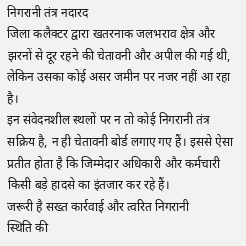निगरानी तंत्र नदारद
जिला कलैक्टर द्वारा खतरनाक जलभराव क्षेत्र और झरनों से दूर रहने की चेतावनी और अपील की गई थी, लेकिन उसका कोई असर जमीन पर नजर नहीं आ रहा है।
इन संवेदनशील स्थलों पर न तो कोई निगरानी तंत्र सक्रिय है, न ही चेतावनी बोर्ड लगाए गए हैं। इससे ऐसा प्रतीत होता है कि जिम्मेदार अधिकारी और कर्मचारी किसी बड़े हादसे का इंतजार कर रहे हैं।
जरूरी है सख्त कार्रवाई और त्वरित निगरानी
स्थिति की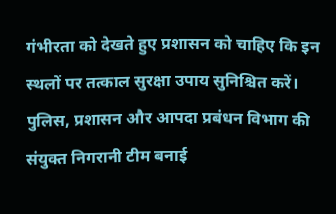गंभीरता को देखते हुए प्रशासन को चाहिए कि इन स्थलों पर तत्काल सुरक्षा उपाय सुनिश्चित करें। पुलिस, प्रशासन और आपदा प्रबंधन विभाग की संयुक्त निगरानी टीम बनाई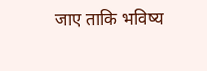जाए ताकि भविष्य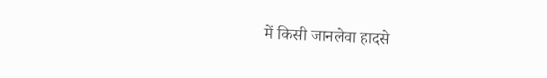में किसी जानलेवा हादसे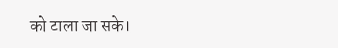को टाला जा सके।